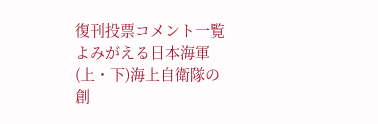復刊投票コメント一覧
よみがえる日本海軍(上・下)海上自衛隊の創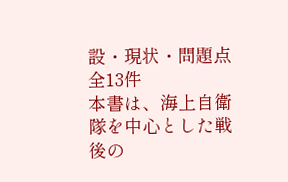設・現状・問題点
全13件
本書は、海上自衛隊を中心とした戦後の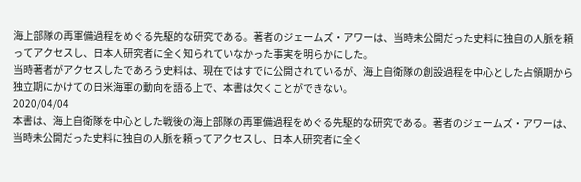海上部隊の再軍備過程をめぐる先駆的な研究である。著者のジェームズ・アワーは、当時未公開だった史料に独自の人脈を頼ってアクセスし、日本人研究者に全く知られていなかった事実を明らかにした。
当時著者がアクセスしたであろう史料は、現在ではすでに公開されているが、海上自衛隊の創設過程を中心とした占領期から独立期にかけての日米海軍の動向を語る上で、本書は欠くことができない。
2020/04/04
本書は、海上自衛隊を中心とした戦後の海上部隊の再軍備過程をめぐる先駆的な研究である。著者のジェームズ・アワーは、当時未公開だった史料に独自の人脈を頼ってアクセスし、日本人研究者に全く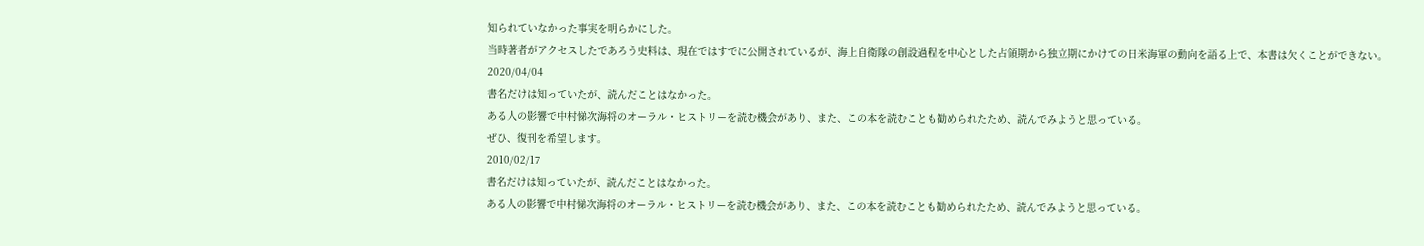知られていなかった事実を明らかにした。
当時著者がアクセスしたであろう史料は、現在ではすでに公開されているが、海上自衛隊の創設過程を中心とした占領期から独立期にかけての日米海軍の動向を語る上で、本書は欠くことができない。
2020/04/04
書名だけは知っていたが、読んだことはなかった。
ある人の影響で中村悌次海将のオーラル・ヒストリーを読む機会があり、また、この本を読むことも勧められたため、読んでみようと思っている。
ぜひ、復刊を希望します。
2010/02/17
書名だけは知っていたが、読んだことはなかった。
ある人の影響で中村悌次海将のオーラル・ヒストリーを読む機会があり、また、この本を読むことも勧められたため、読んでみようと思っている。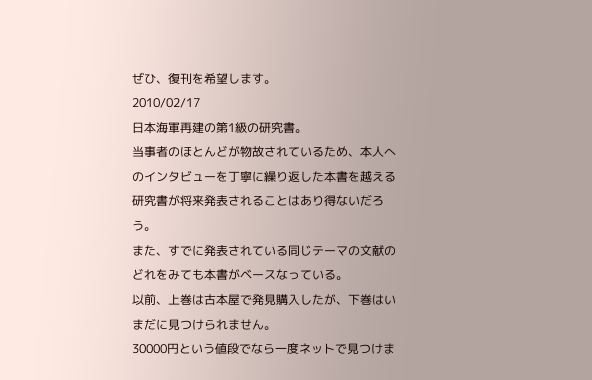ぜひ、復刊を希望します。
2010/02/17
日本海軍再建の第1級の研究書。
当事者のほとんどが物故されているため、本人へのインタビューを丁寧に繰り返した本書を越える研究書が将来発表されることはあり得ないだろう。
また、すでに発表されている同じテーマの文献のどれをみても本書がベースなっている。
以前、上巻は古本屋で発見購入したが、下巻はいまだに見つけられません。
30000円という値段でなら一度ネットで見つけま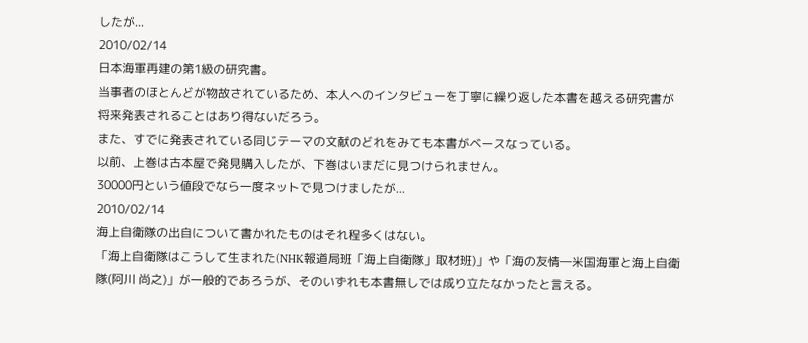したが...
2010/02/14
日本海軍再建の第1級の研究書。
当事者のほとんどが物故されているため、本人へのインタビューを丁寧に繰り返した本書を越える研究書が将来発表されることはあり得ないだろう。
また、すでに発表されている同じテーマの文献のどれをみても本書がベースなっている。
以前、上巻は古本屋で発見購入したが、下巻はいまだに見つけられません。
30000円という値段でなら一度ネットで見つけましたが...
2010/02/14
海上自衛隊の出自について書かれたものはそれ程多くはない。
「海上自衛隊はこうして生まれた(NHK報道局班「海上自衛隊」取材班)」や「海の友情―米国海軍と海上自衛隊(阿川 尚之)」が一般的であろうが、そのいずれも本書無しでは成り立たなかったと言える。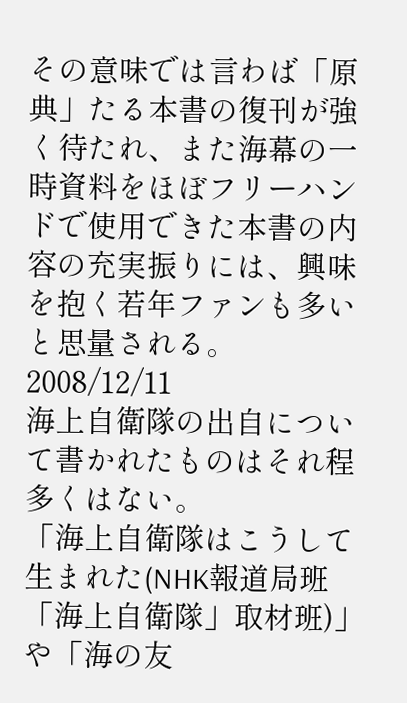その意味では言わば「原典」たる本書の復刊が強く待たれ、また海幕の一時資料をほぼフリーハンドで使用できた本書の内容の充実振りには、興味を抱く若年ファンも多いと思量される。
2008/12/11
海上自衛隊の出自について書かれたものはそれ程多くはない。
「海上自衛隊はこうして生まれた(NHK報道局班「海上自衛隊」取材班)」や「海の友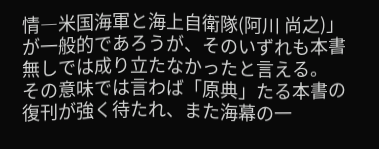情―米国海軍と海上自衛隊(阿川 尚之)」が一般的であろうが、そのいずれも本書無しでは成り立たなかったと言える。
その意味では言わば「原典」たる本書の復刊が強く待たれ、また海幕の一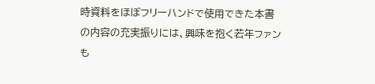時資料をほぼフリーハンドで使用できた本書の内容の充実振りには、興味を抱く若年ファンも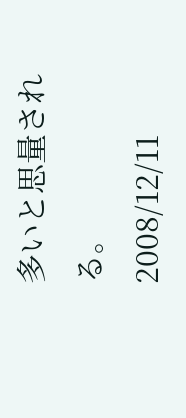多いと思量される。
2008/12/11